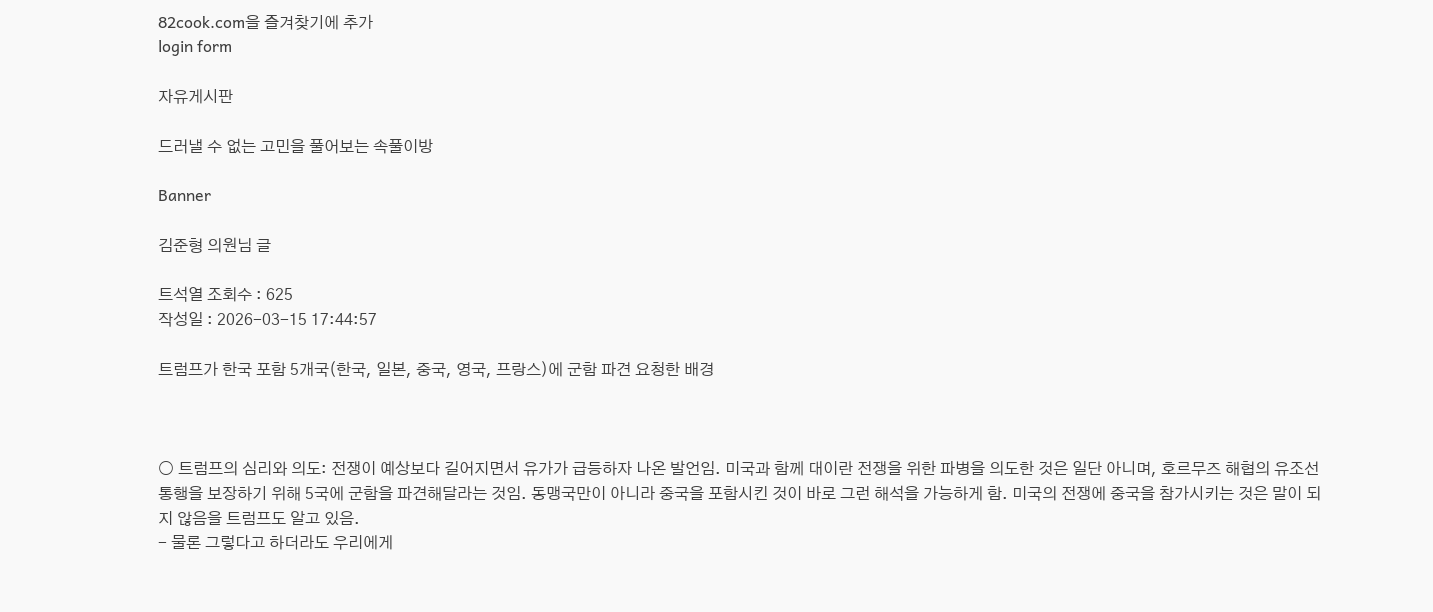82cook.com을 즐겨찾기에 추가
login form

자유게시판

드러낼 수 없는 고민을 풀어보는 속풀이방

Banner

김준형 의원님 글

트석열 조회수 : 625
작성일 : 2026-03-15 17:44:57

트럼프가 한국 포함 5개국(한국, 일본, 중국, 영국, 프랑스)에 군함 파견 요청한 배경



○ 트럼프의 심리와 의도: 전쟁이 예상보다 길어지면서 유가가 급등하자 나온 발언임. 미국과 함께 대이란 전쟁을 위한 파병을 의도한 것은 일단 아니며, 호르무즈 해협의 유조선 통행을 보장하기 위해 5국에 군함을 파견해달라는 것임. 동맹국만이 아니라 중국을 포함시킨 것이 바로 그런 해석을 가능하게 함. 미국의 전쟁에 중국을 참가시키는 것은 말이 되지 않음을 트럼프도 알고 있음.
- 물론 그렇다고 하더라도 우리에게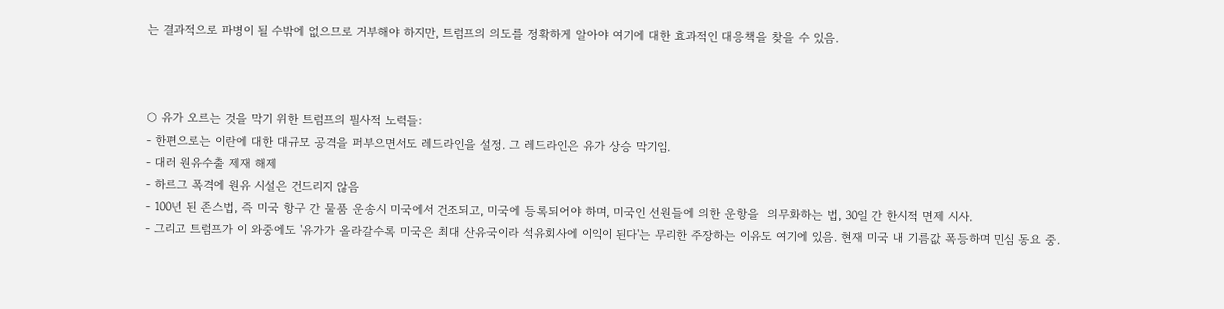는 결과적으로 파병이 될 수밖에 없으므로 거부해야 하지만, 트럼프의 의도를 정확하게 알아야 여기에 대한 효과적인 대응책을 찾을 수 있음.



○ 유가 오르는 것을 막기 위한 트럼프의 필사적 노력들:
- 한편으로는 이란에 대한 대규모 공격을 퍼부으면서도 레드라인을 설정. 그 레드라인은 유가 상승 막기임.
- 대러 원유수출 제재 해제
- 하르그 폭격에 원유 시설은 건드리지 않음
- 100년 된 존스법, 즉 미국 항구 간 물품 운송시 미국에서 건조되고, 미국에 등록되어야 하며, 미국인 선원들에 의한 운항을  의무화하는 법, 30일 간 한시적 면제 시사.
- 그리고 트럼프가 이 와중에도 '유가가 올라갈수록 미국은 최대 산유국이라 석유회사에 이익이 된다'는 무리한 주장하는 이유도 여기에 있음. 현재 미국 내 기름값 폭등하며 민심 동요 중.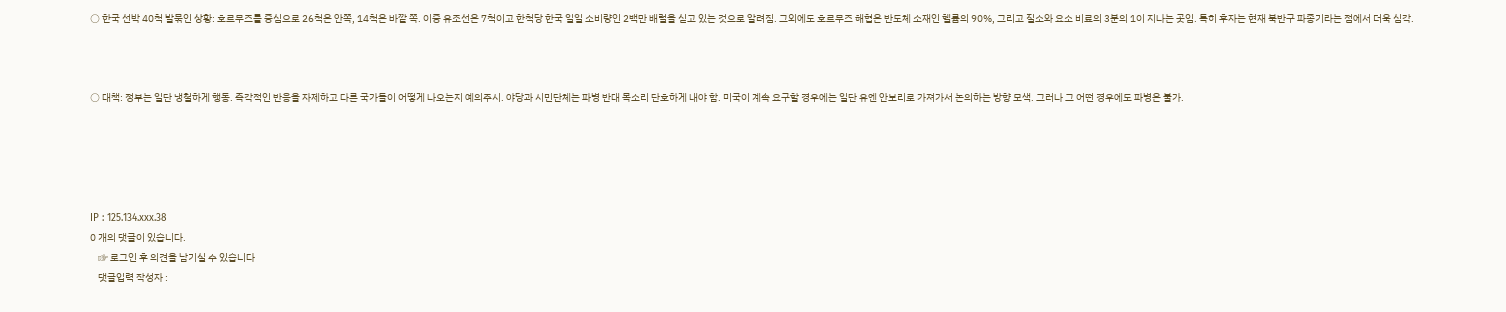○ 한국 선박 40척 발묶인 상황: 호르무즈를 중심으로 26척은 안쪽, 14척은 바깥 쪽. 이중 유조선은 7척이고 한척당 한국 일일 소비량인 2백만 배럴을 싣고 있는 것으로 알려짐. 그외에도 호르무즈 해협은 반도체 소재인 헬륨의 90%, 그리고 질소와 요소 비료의 3분의 1이 지나는 곳임. 특히 후자는 현재 북반구 파종기라는 점에서 더욱 심각.



○ 대책: 정부는 일단 냉철하게 행동. 즉각적인 반응을 자제하고 다른 국가들이 어떻게 나오는지 예의주시. 야당과 시민단체는 파병 반대 목소리 단호하게 내야 함. 미국이 계속 요구할 경우에는 일단 유엔 안보리로 가져가서 논의하는 방향 모색. 그러나 그 어떤 경우에도 파병은 불가.





IP : 125.134.xxx.38
0 개의 댓글이 있습니다.
    ☞ 로그인 후 의견을 남기실 수 있습니다
    댓글입력 작성자 :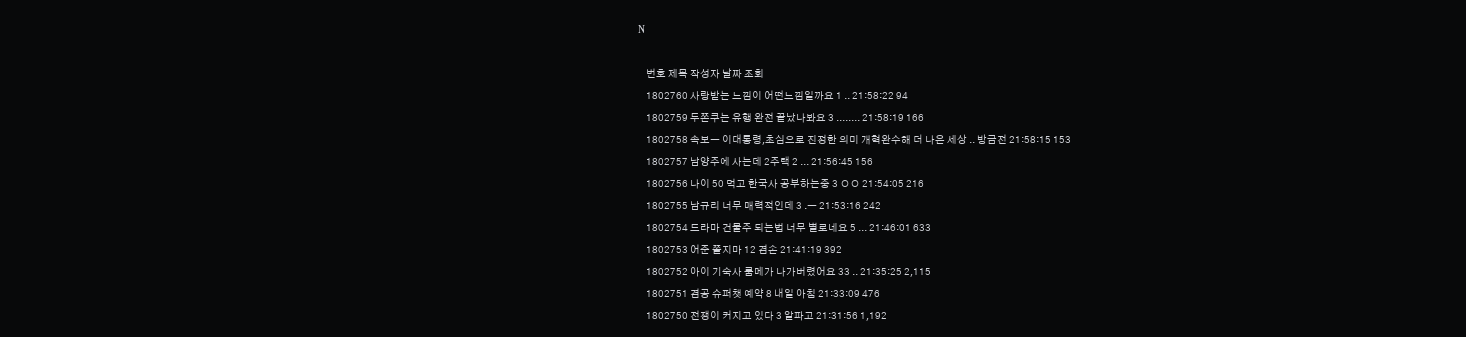N

    번호 제목 작성자 날짜 조회
    1802760 사랑받는 느낌이 어떤느낌일까요 1 .. 21:58:22 94
    1802759 두쫀쿠는 유행 완전 끝났나봐요 3 ........ 21:58:19 166
    1802758 속보ㅡ 이대통령,초심으로 진정한 의미 개혁완수해 더 나은 세상 .. 방금전 21:58:15 153
    1802757 남양주에 사는데 2주택 2 ... 21:56:45 156
    1802756 나이 50 먹고 한국사 공부하는중 3 ㅇㅇ 21:54:05 216
    1802755 남규리 너무 매력적인데 3 .ㅡ 21:53:16 242
    1802754 드라마 건물주 되는법 너무 별로네요 5 ... 21:46:01 633
    1802753 어준 쫄지마 12 겸손 21:41:19 392
    1802752 아이 기숙사 룸메가 나가버렸어요 33 .. 21:35:25 2,115
    1802751 겸공 슈퍼챗 예약 8 내일 아침 21:33:09 476
    1802750 전쟁이 커지고 있다 3 알파고 21:31:56 1,192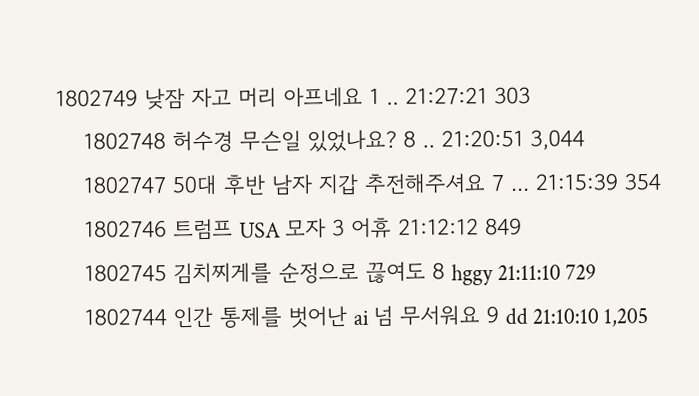1802749 낮잠 자고 머리 아프네요 1 .. 21:27:21 303
    1802748 허수경 무슨일 있었나요? 8 .. 21:20:51 3,044
    1802747 50대 후반 남자 지갑 추전해주셔요 7 ... 21:15:39 354
    1802746 트럼프 USA 모자 3 어휴 21:12:12 849
    1802745 김치찌게를 순정으로 끊여도 8 hggy 21:11:10 729
    1802744 인간 통제를 벗어난 ai 넘 무서워요 9 dd 21:10:10 1,205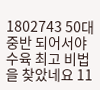1802743 50대 중반 되어서야 수육 최고 비법을 찾았네요 11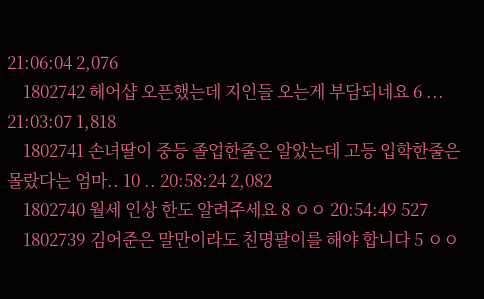21:06:04 2,076
    1802742 헤어샵 오픈했는데 지인들 오는게 부담되네요 6 ... 21:03:07 1,818
    1802741 손녀딸이 중등 졸업한줄은 알았는데 고등 입학한줄은 몰랐다는 엄마.. 10 .. 20:58:24 2,082
    1802740 월세 인상 한도 알려주세요 8 ㅇㅇ 20:54:49 527
    1802739 김어준은 말만이라도 친명팔이를 해야 합니다 5 ㅇㅇ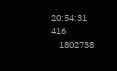20:54:31 416
    1802738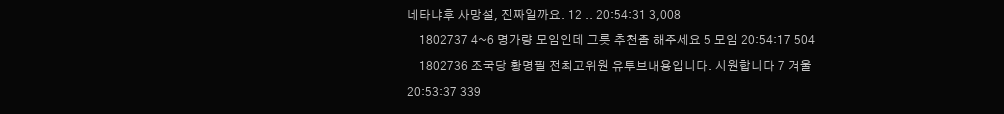네타냐후 사망설, 진짜일까요. 12 .. 20:54:31 3,008
    1802737 4~6 명가량 모임인데 그릇 추천좀 해주세요 5 모임 20:54:17 504
    1802736 조국당 황명필 전최고위원 유투브내용입니다. 시원합니다 7 겨울 20:53:37 339